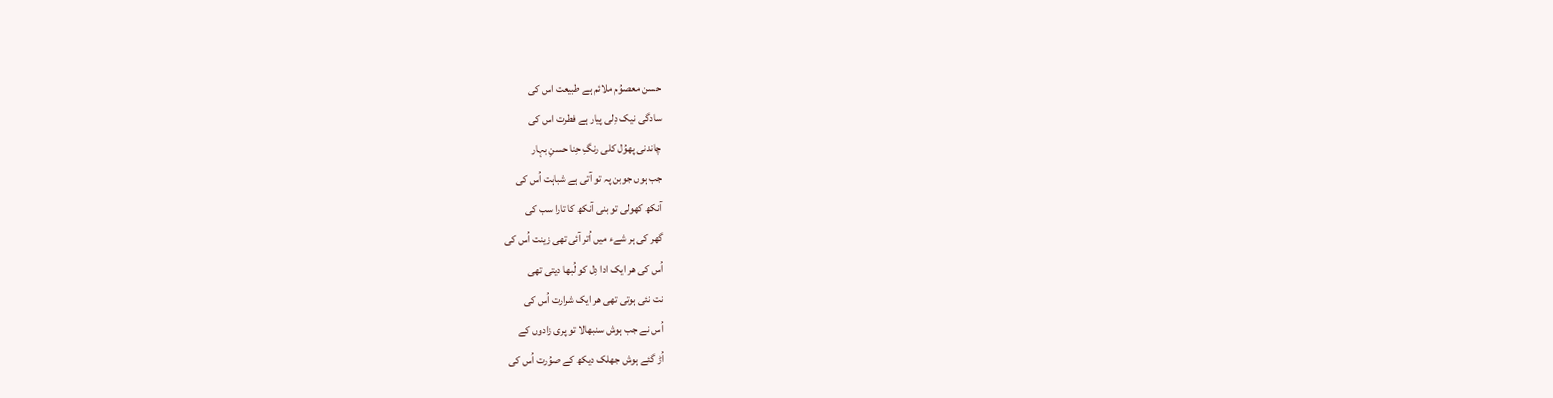حسن معصوُم ملائم ہے طبیعت اس کی
سادگی نیک دِلی پیار ہے فطرت اس کی
چاندنی پھوُل کلی رنگِ حِنا حسنِ بہار
جب ہوں جوبن پہ تو آتی ہے شباہت اُس کی
آنکھ کھولی تو بنی آنکھ کا تارا سب کی
گھر کی ہر شےء میں اُتر آئی تھی زینت اُس کی
اُس کی ھر ایک ادا دِل کو لُبھا دیتی تھی
نت نئی ہوتی تھی ھر ایک شرارت اُس کی
اُس نے جب ہوش سنبھالا تو پری زادوں کے
اُڑ گئے ہوش جھلک دیکھ کے صوُرت اُس کی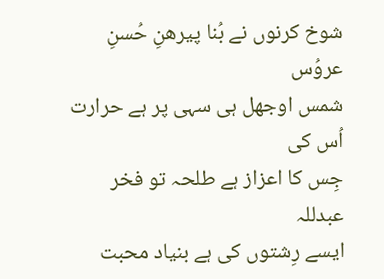شوخ کرنوں نے بُنا پیرھنِ حُسنِ عروُس
شمس اوجھل ہی سہی پر ہے حرارت اُس کی
جِس کا اعزاز ہے طلحہ تو فخر عبدللہ
ایسے رِشتوں کی ہے بنیاد محبت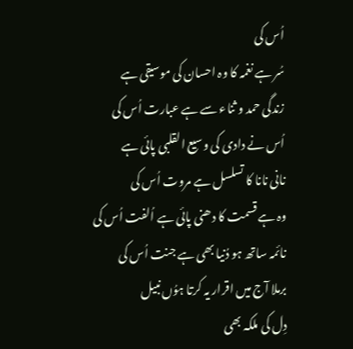اُس کی
سُر ہے نغمہ کا وہ احسان کی موسیقی ہے
زندگی حمد و ثناء سے ہے عبارت اُس کی
اُس نے دادی کی وسیع القلبی پائی ہے
نانی نانا کا تسلسل ہے مروت اُس کی
وہ ہے قسمت کا دھنی پائی ہے اُلفت اُس کی
نائمہ ساتھ ہو دُنیا بھی ہے جنت اُس کی
برملا آج میں اقرار یہ کرتا ہوُں نبیل
دِل کی ملکہ بھی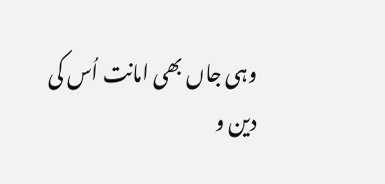وہی جاں بھی امانت اُس کی
دین و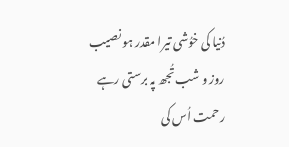دُنیا کی خوُشی تیرا مقدر ہو نصیب
روز و شب تُجھ پہ برستی رہے رحمت اُس کی